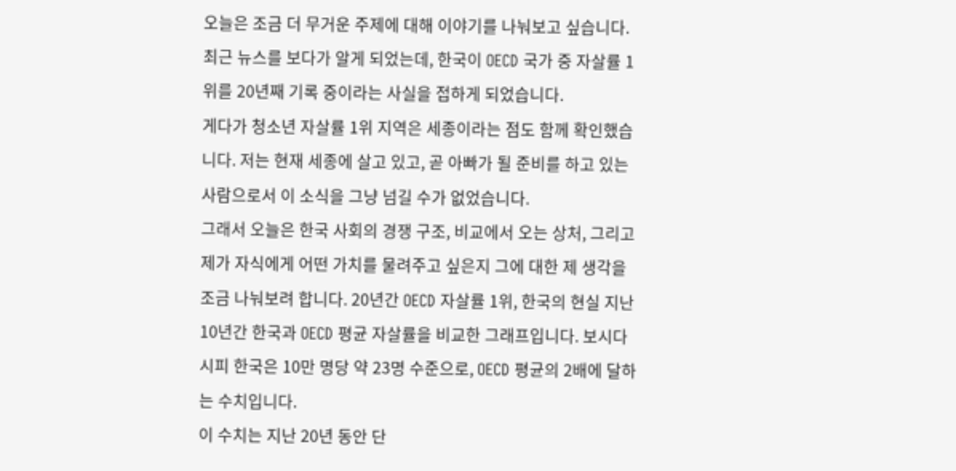오늘은 조금 더 무거운 주제에 대해 이야기를 나눠보고 싶습니다. 최근 뉴스를 보다가 알게 되었는데, 한국이 OECD 국가 중 자살률 1위를 20년째 기록 중이라는 사실을 접하게 되었습니다.
게다가 청소년 자살률 1위 지역은 세종이라는 점도 함께 확인했습니다. 저는 현재 세종에 살고 있고, 곧 아빠가 될 준비를 하고 있는 사람으로서 이 소식을 그냥 넘길 수가 없었습니다.
그래서 오늘은 한국 사회의 경쟁 구조, 비교에서 오는 상처, 그리고 제가 자식에게 어떤 가치를 물려주고 싶은지 그에 대한 제 생각을 조금 나눠보려 합니다. 20년간 OECD 자살률 1위, 한국의 현실 지난 10년간 한국과 OECD 평균 자살률을 비교한 그래프입니다. 보시다시피 한국은 10만 명당 약 23명 수준으로, OECD 평균의 2배에 달하는 수치입니다.
이 수치는 지난 20년 동안 단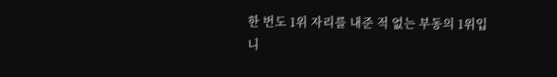한 번도 1위 자리를 내준 적 없는 부동의 1위입니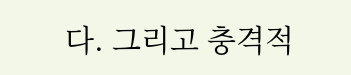다. 그리고 충격적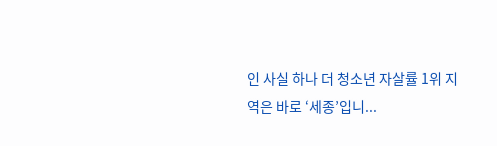인 사실 하나 더 청소년 자살률 1위 지역은 바로 ‘세종’입니...